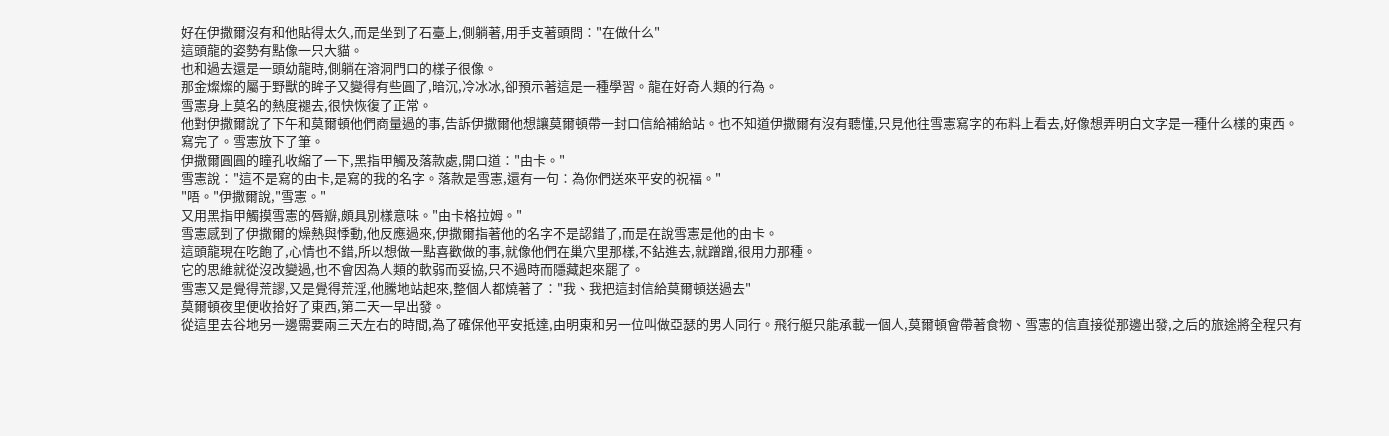好在伊撒爾沒有和他貼得太久,而是坐到了石臺上,側躺著,用手支著頭問∶"在做什么"
這頭龍的姿勢有點像一只大貓。
也和過去還是一頭幼龍時,側躺在溶洞門口的樣子很像。
那金燦燦的屬于野獸的眸子又變得有些圓了,暗沉,冷冰冰,卻預示著這是一種學習。龍在好奇人類的行為。
雪憲身上莫名的熱度褪去,很快恢復了正常。
他對伊撒爾說了下午和莫爾頓他們商量過的事,告訴伊撒爾他想讓莫爾頓帶一封口信給補給站。也不知道伊撒爾有沒有聽懂,只見他往雪憲寫字的布料上看去,好像想弄明白文字是一種什么樣的東西。
寫完了。雪憲放下了筆。
伊撒爾圓圓的瞳孔收縮了一下,黑指甲觸及落款處,開口道∶"由卡。"
雪憲說∶"這不是寫的由卡,是寫的我的名字。落款是雪憲,還有一句∶為你們送來平安的祝福。"
"唔。"伊撒爾說,"雪憲。"
又用黑指甲觸摸雪憲的唇瓣,頗具別樣意味。"由卡格拉姆。"
雪憲感到了伊撒爾的燥熱與悸動,他反應過來,伊撒爾指著他的名字不是認錯了,而是在說雪憲是他的由卡。
這頭龍現在吃飽了,心情也不錯,所以想做一點喜歡做的事,就像他們在巢穴里那樣,不鉆進去,就蹭蹭,很用力那種。
它的思維就從沒改變過,也不會因為人類的軟弱而妥協,只不過時而隱藏起來罷了。
雪憲又是覺得荒謬,又是覺得荒淫,他騰地站起來,整個人都燒著了∶"我、我把這封信給莫爾頓送過去"
莫爾頓夜里便收拾好了東西,第二天一早出發。
從這里去谷地另一邊需要兩三天左右的時間,為了確保他平安抵達,由明東和另一位叫做亞瑟的男人同行。飛行艇只能承載一個人,莫爾頓會帶著食物、雪憲的信直接從那邊出發,之后的旅途將全程只有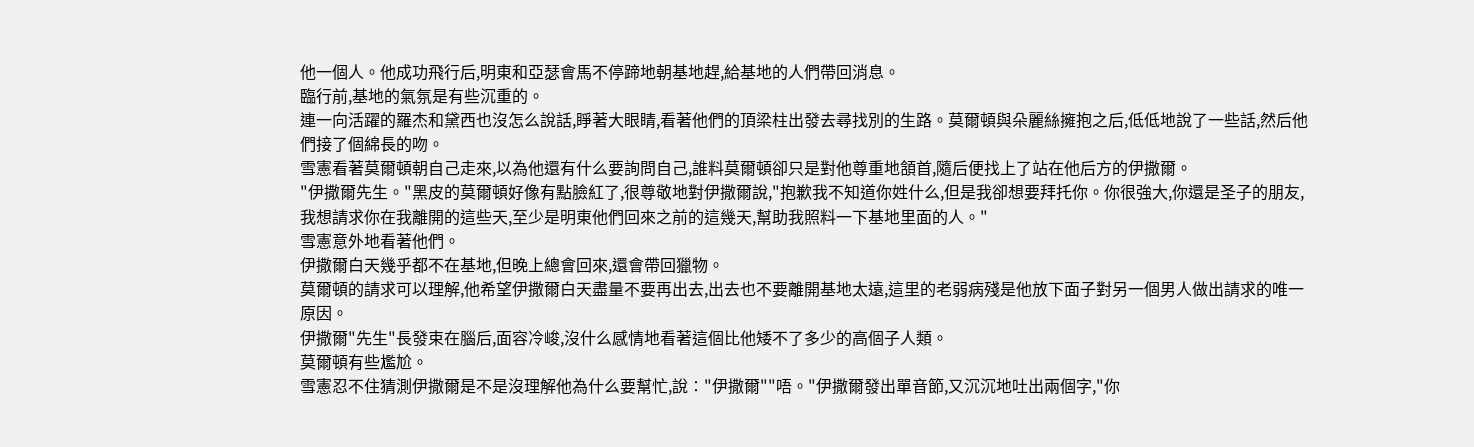他一個人。他成功飛行后,明東和亞瑟會馬不停蹄地朝基地趕,給基地的人們帶回消息。
臨行前,基地的氣氛是有些沉重的。
連一向活躍的羅杰和黛西也沒怎么說話,睜著大眼睛,看著他們的頂梁柱出發去尋找別的生路。莫爾頓與朵麗絲擁抱之后,低低地說了一些話,然后他們接了個綿長的吻。
雪憲看著莫爾頓朝自己走來,以為他還有什么要詢問自己,誰料莫爾頓卻只是對他尊重地頷首,隨后便找上了站在他后方的伊撒爾。
"伊撒爾先生。"黑皮的莫爾頓好像有點臉紅了,很尊敬地對伊撒爾說,"抱歉我不知道你姓什么,但是我卻想要拜托你。你很強大,你還是圣子的朋友,我想請求你在我離開的這些天,至少是明東他們回來之前的這幾天,幫助我照料一下基地里面的人。"
雪憲意外地看著他們。
伊撒爾白天幾乎都不在基地,但晚上總會回來,還會帶回獵物。
莫爾頓的請求可以理解,他希望伊撒爾白天盡量不要再出去,出去也不要離開基地太遠,這里的老弱病殘是他放下面子對另一個男人做出請求的唯一原因。
伊撒爾"先生"長發束在腦后,面容冷峻,沒什么感情地看著這個比他矮不了多少的高個子人類。
莫爾頓有些尷尬。
雪憲忍不住猜測伊撒爾是不是沒理解他為什么要幫忙,說∶"伊撒爾""唔。"伊撒爾發出單音節,又沉沉地吐出兩個字,"你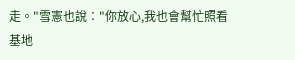走。"雪憲也說∶"你放心,我也會幫忙照看基地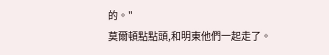的。"
莫爾頓點點頭,和明東他們一起走了。